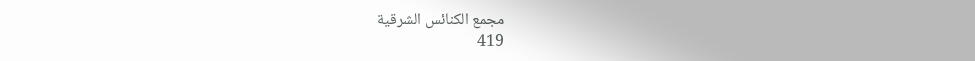مجمع الكنائس الشرقية
419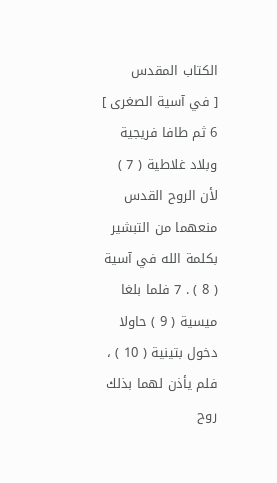الكتاب المقدس
[ في آسية الصغرى ] 6 ثم طافا فريجية وبلاد غلاطية ( 7 ) لأن الروح القدس منعهما من التبشير بكلمة الله في آسية ( 8 ) . 7 فلما بلغا ميسية ( 9 ) حاولا دخول بتينية ( 10 ) ، فلم يأذن لهما بذلك روح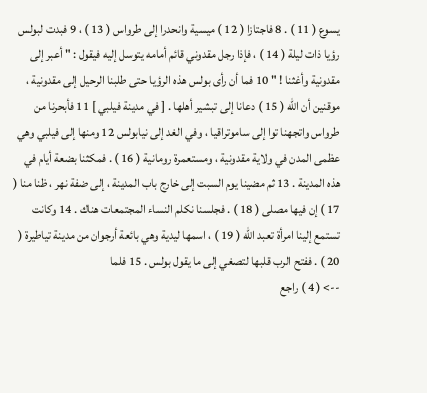يسوع ( 11 ) . 8 فاجتازا ( 12 ) ميسية وانحدرا إلى طرواس ( 13 ) ، 9 فبدت لبولس رؤيا ذات ليلة ( 14 ) ، فإذا رجل مقدوني قائم أمامه يتوسل إليه فيقول : " أعبر إلى مقدونية وأغثنا ! " 10 فما أن رأى بولس هذه الرؤيا حتى طلبنا الرحيل إلى مقدونية ، موقنين أن الله ( 15 ) دعانا إلى تبشير أهلها . [ في مدينة فيلبي ] 11 فأبحرنا من طرواس واتجهنا توا إلى ساموتراقيا ، وفي الغد إلى نيابولس 12 ومنها إلى فيلبي وهي عظمى المدن في ولاية مقدونية ، ومستعمرة رومانية ( 16 ) . فمكثنا بضعة أيام في هذه المدينة . 13 ثم مضينا يوم السبت إلى خارج باب المدينة ، إلى ضفة نهر ، ظنا منا ( 17 ) إن فيها مصلى ( 18 ) . فجلسنا نكلم النساء المجتمعات هناك . 14 وكانت تستمع إلينا امرأة تعبد الله ( 19 ) ، اسمها ليدية وهي بائعة أرجوان من مدينة تياطيرة ( 20 ) . ففتح الرب قلبها لتصغي إلى ما يقول بولس . 15 فلما
--> ( 4 ) راجع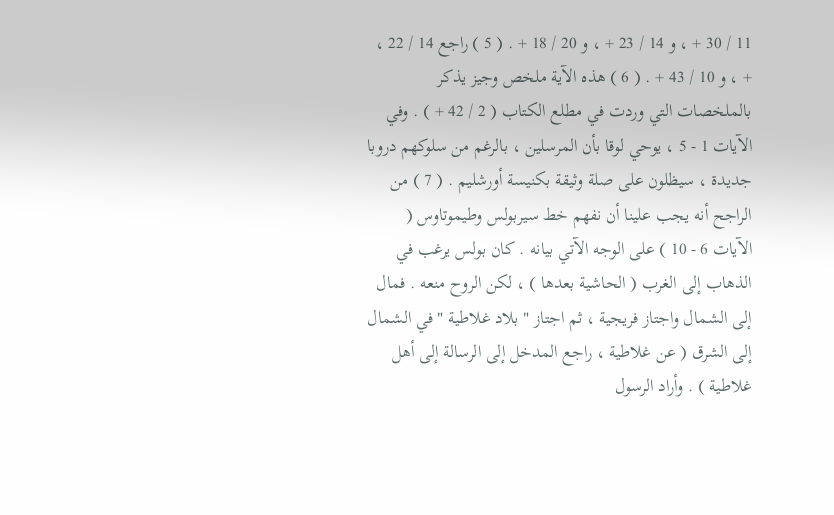11 / 30 + ، و 14 / 23 + ، و 20 / 18 + . ( 5 ) راجع 14 / 22 ، + ، و 10 / 43 + . ( 6 ) هذه الآية ملخص وجيز يذكر بالملخصات التي وردت في مطلع الكتاب ( 2 / 42 + ) . وفي الآيات 1 - 5 ، يوحي لوقا بأن المرسلين ، بالرغم من سلوكهم دروبا جديدة ، سيظلون على صلة وثيقة بكنيسة أورشليم . ( 7 ) من الراجح أنه يجب علينا أن نفهم خط سيربولس وطيموتاوس ( الآيات 6 - 10 ) على الوجه الآتي بيانه . كان بولس يرغب في الذهاب إلى الغرب ( الحاشية بعدها ) ، لكن الروح منعه . فمال إلى الشمال واجتاز فريجية ، ثم اجتاز " بلاد غلاطية " في الشمال إلى الشرق ( عن غلاطية ، راجع المدخل إلى الرسالة إلى أهل غلاطية ) . وأراد الرسول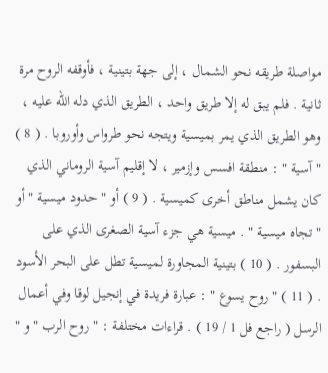مواصلة طريقه نحو الشمال ، إلى جهة بتينية ، فأوقفه الروح مرة ثانية . فلم يبق له إلا طريق واحد ، الطريق الذي دله الله عليه ، وهو الطريق الذي يمر بميسية ويتجه نحو طرواس وأوروبا . ( 8 ) " آسية " : منطقة افسس وإزمير ، لا إقليم آسية الروماني الذي كان يشمل مناطق أخرى كميسية . ( 9 ) أو " حدود ميسية " أو " تجاه ميسية " . ميسية هي جزء آسية الصغرى الذي على البسفور . ( 10 ) بتينية المجاورة لميسية تطل على البحر الأسود . ( 11 ) " روح يسوع " : عبارة فريدة في إنجيل لوقا وفي أعمال الرسل ( راجع فل 1 / 19 ) . قراءات مختلفة : " روح الرب " و "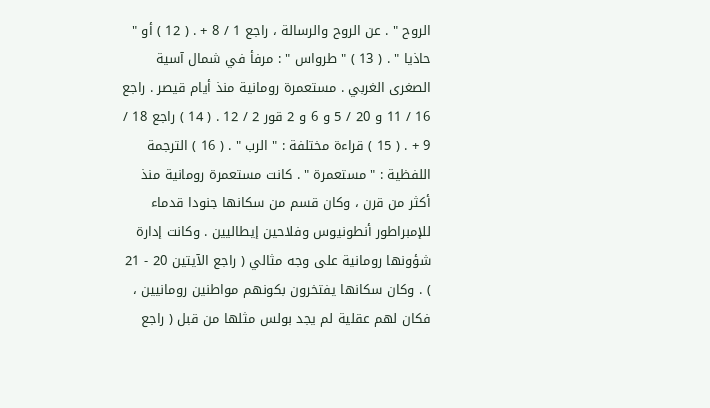الروح " . عن الروح والرسالة ، راجع 1 / 8 + . ( 12 ) أو " حاذيا " . ( 13 ) " طرواس " : مرفأ في شمال آسية الصغرى الغربي . مستعمرة رومانية منذ أيام قيصر . راجع 16 / 11 و 20 / 5 و 6 و 2 قور 2 / 12 . ( 14 ) راجع 18 / 9 + . ( 15 ) قراءة مختلفة : " الرب " . ( 16 ) الترجمة اللفظية : " مستعمرة " . كانت مستعمرة رومانية منذ أكثر من قرن ، وكان قسم من سكانها جنودا قدماء للإمبراطور أنطونيوس وفلاحين إيطاليين . وكانت إدارة شؤونها رومانية على وجه مثالي ( راجع الآيتين 20 - 21 ) . وكان سكانها يفتخرون بكونهم مواطنين رومانيين ، فكان لهم عقلية لم يجد بولس مثلها من قبل ( راجع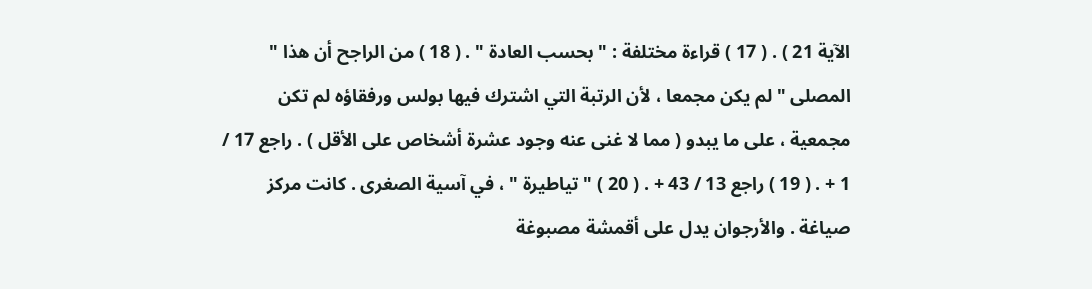الآية 21 ) . ( 17 ) قراءة مختلفة : " بحسب العادة " . ( 18 ) من الراجح أن هذا " المصلى " لم يكن مجمعا ، لأن الرتبة التي اشترك فيها بولس ورفقاؤه لم تكن مجمعية ، على ما يبدو ( مما لا غنى عنه وجود عشرة أشخاص على الأقل ) . راجع 17 / 1 + . ( 19 ) راجع 13 / 43 + . ( 20 ) " تياطيرة " ، في آسية الصغرى . كانت مركز صياغة . والأرجوان يدل على أقمشة مصبوغة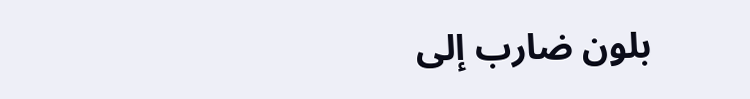بلون ضارب إلى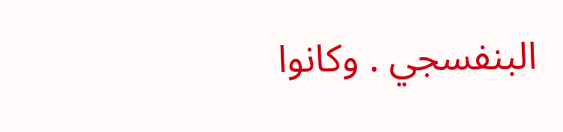البنفسجي . وكانوا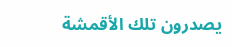يصدرون تلك الأقمشة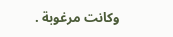وكانت مرغوبة .